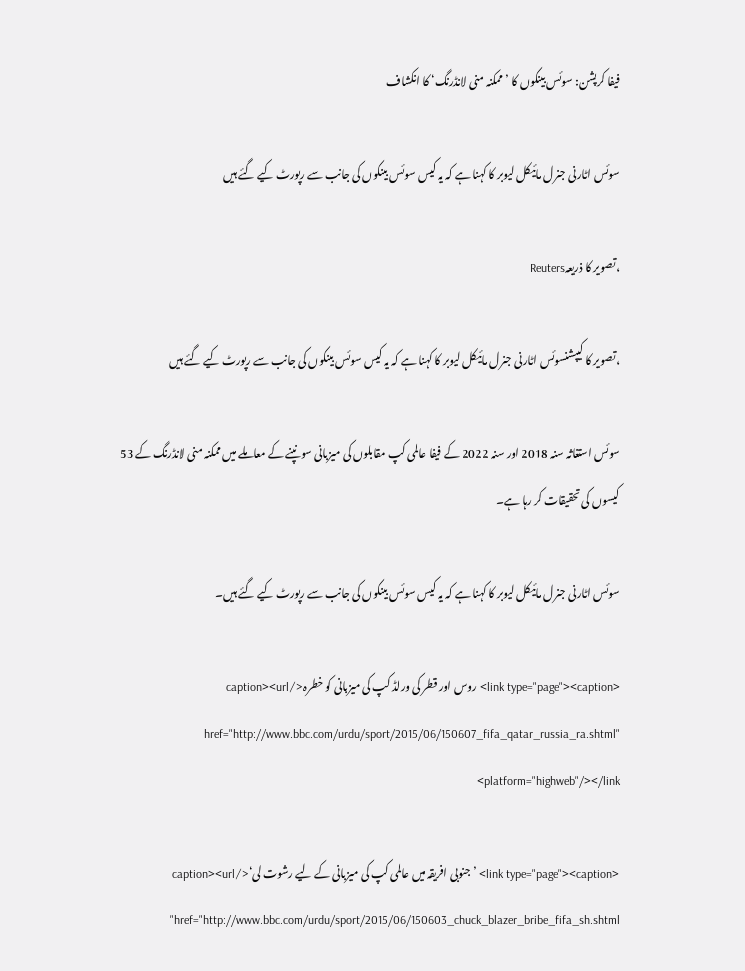فیفا کرپشن: سوئس بینکوں کا ’ممکنہ منی لانڈرنگ‘ کا انکشاف

سوئس اٹارنی جنرل مائیکل لیوبر کا کہنا ہے کہ یہ کیس سوئس بینکوں کی جانب سے رپورٹ کیے گئے ہیں

،تصویر کا ذریعہReuters

،تصویر کا کیپشنسوئس اٹارنی جنرل مائیکل لیوبر کا کہنا ہے کہ یہ کیس سوئس بینکوں کی جانب سے رپورٹ کیے گئے ہیں

سوئس استغاثہ سنہ 2018 اور سنہ 2022 کے فیفا عالمی کپ مقابلوں کی میزبانی سونپنے کے معاملے میں ممکنہ منی لانڈرنگ کے 53 کیسوں کی تحقیقات کر رہا ہے۔

سوئس اٹارنی جنرل مائیکل لیوبر کا کہنا ہے کہ یہ کیس سوئس بینکوں کی جانب سے رپورٹ کیے گئے ہیں۔

<link type="page"><caption> روس اور قطر کی ورلڈ کپ کی میزبانی کو خطرہ</caption><url href="http://www.bbc.com/urdu/sport/2015/06/150607_fifa_qatar_russia_ra.shtml" platform="highweb"/></link>

<link type="page"><caption> ’جنوبی افریقہ میں عالمی کپ کی میزبانی کے لیے رشوت لی‘</caption><url href="http://www.bbc.com/urdu/sport/2015/06/150603_chuck_blazer_bribe_fifa_sh.shtml"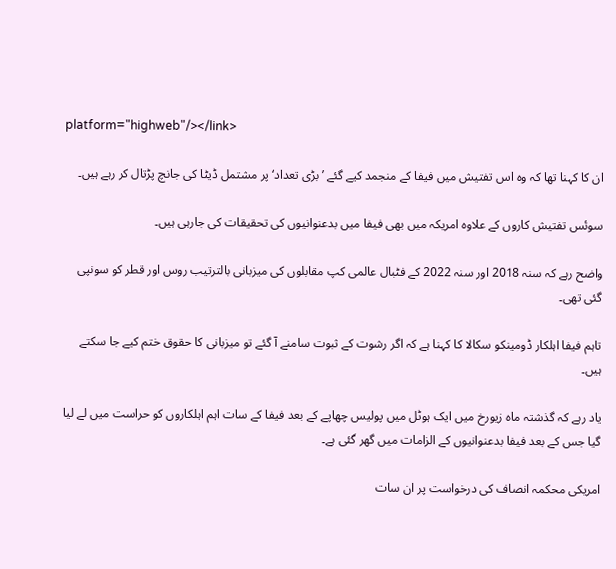platform="highweb"/></link>

ان کا کہنا تھا کہ وہ اس تفتیش میں فیفا کے منجمد کیے گئے ’بڑی تعداد‘ پر مشتمل ڈیٹا کی جانچ پڑتال کر رہے ہیں۔

سوئس تفتیش کاروں کے علاوہ امریکہ میں بھی فیفا میں بدعنوانیوں کی تحقیقات کی جارہی ہیں۔

واضح رہے کہ سنہ 2018 اور سنہ 2022 کے فٹبال عالمی کپ مقابلوں کی میزبانی بالترتیب روس اور قطر کو سونپی گئی تھی۔

تاہم فیفا اہلکار ڈومینکو سکالا کا کہنا ہے کہ اگر رشوت کے ثبوت سامنے آ گئے تو میزبانی کا حقوق ختم کیے جا سکتے ہیں۔

یاد رہے کہ گذشتہ ماہ زیورخ میں ایک ہوٹل میں پولیس چھاپے کے بعد فیفا کے سات اہم اہلکاروں کو حراست میں لے لیا گیا جس کے بعد فیفا بدعنوانیوں کے الزامات میں گھر گئی ہے۔

امریکی محکمہ انصاف کی درخواست پر ان سات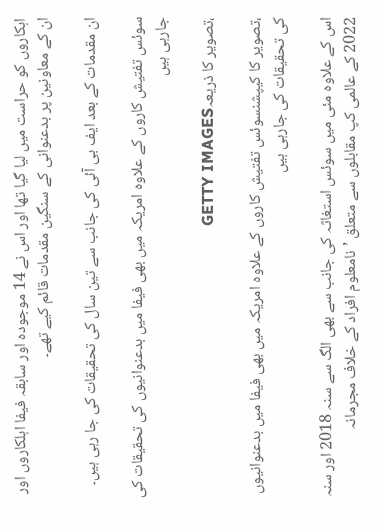اہکاروں کو حراست میں لیا گیا تھا اور اس نے 14 موجودہ اور سابقہ فیفا اہلکاروں اور ان کے معاونین پر بدعنوانی کے سنگین مقدمات قائم کیے تھے۔

ان مقدمات کے بعد ایف بی آئی کی جانب سے تین سال کی تحقیقات کی جا رہی ہیں۔

سوئس تفتیش کاروں کے علاوہ امریکہ میں بھی فیفا میں بدعنوانیوں کی تحقیقات کی جارہی ہیں

،تصویر کا ذریعہGETTY IMAGES

،تصویر کا کیپشنسوئس تفتیش کاروں کے علاوہ امریکہ میں بھی فیفا میں بدعنوانیوں کی تحقیقات کی جارہی ہیں

اس کے علاوہ مئی میں سوئس استغاثہ کی جانب سے بھی الگ سے سنہ 2018 اور سنہ 2022 کے عالمی کپ مقابلوں سے متعلق ’نامعلوم افراد کے خلاف مجرمانہ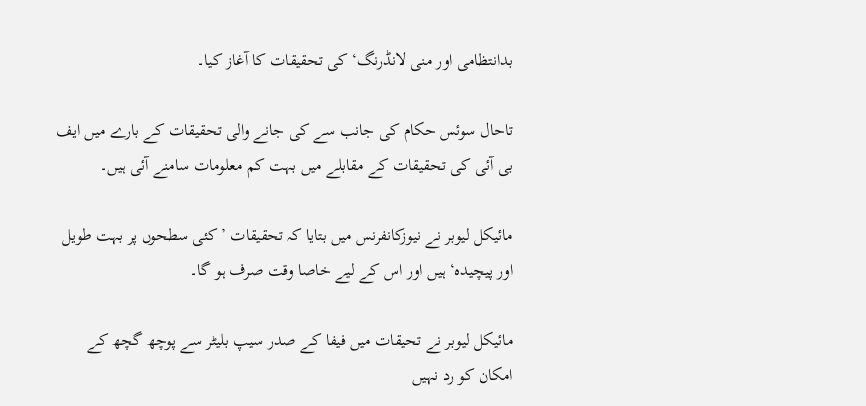بدانتظامی اور منی لانڈرنگ‘ کی تحقیقات کا آغاز کیا۔

تاحال سوئس حکام کی جانب سے کی جانے والی تحقیقات کے بارے میں ایف بی آئی کی تحقیقات کے مقابلے میں بہت کم معلومات سامنے آئی ہیں۔

مائیکل لیوبر نے نیوزکانفرنس میں بتایا کہ تحقیقات ’کئی سطحوں پر بہت طویل اور پیچیدہ‘ ہیں اور اس کے لیے خاصا وقت صرف ہو گا۔

مائیکل لیوبر نے تحیقات میں فیفا کے صدر سیپ بلیٹر سے پوچھ گچھ کے امکان کو رد نہیں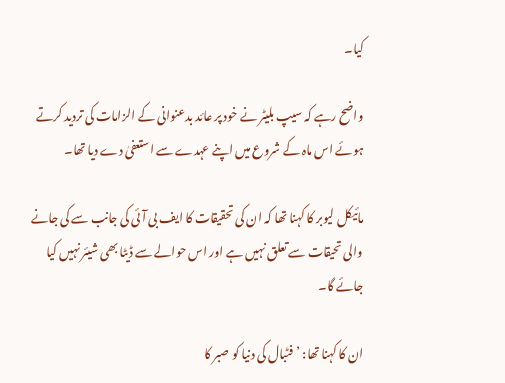کیا۔

واضح رہے کہ سیپ بلیٹر نے خود پر عائد بدعنوانی کے الزامات کی تردید کرتے ہوئے اس ماہ کے شروع میں اپنے عہدے سے استعفیٰ دے دیا تھا۔

مائیکل لیوبر کا کہنا تھا کہ ان کی تحقیقات کا ایف بی آئی کی جانب سے کی جانے والی تحیقات سے تعلق نہیں ہے اور اس حوالے سے ڈیٹا بھی شیئر نہیں کیا جائے گا۔

ان کا کہنا تھا: ’فٹبال کی دنیا کو صبر کا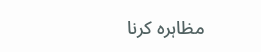مظاہرہ کرنا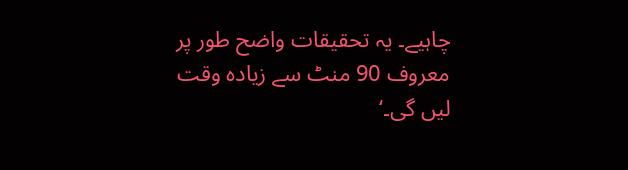چاہیے۔ یہ تحقیقات واضح طور پر معروف 90 منٹ سے زیادہ وقت لیں گی۔‘